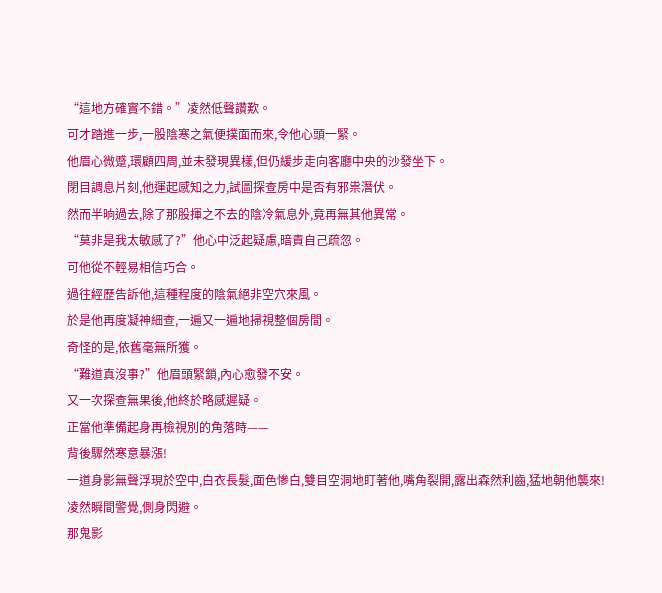“這地方確實不錯。”凌然低聲讚歎。
可才踏進一步,一股陰寒之氣便撲面而來,令他心頭一緊。
他眉心微蹙,環顧四周,並未發現異樣,但仍緩步走向客廳中央的沙發坐下。
閉目調息片刻,他運起感知之力,試圖探查房中是否有邪祟潛伏。
然而半晌過去,除了那股揮之不去的陰冷氣息外,竟再無其他異常。
“莫非是我太敏感了?”他心中泛起疑慮,暗責自己疏忽。
可他從不輕易相信巧合。
過往經歷告訴他,這種程度的陰氣絕非空穴來風。
於是他再度凝神細查,一遍又一遍地掃視整個房間。
奇怪的是,依舊毫無所獲。
“難道真沒事?”他眉頭緊鎖,內心愈發不安。
又一次探查無果後,他終於略感遲疑。
正當他準備起身再檢視別的角落時——
背後驟然寒意暴漲!
一道身影無聲浮現於空中,白衣長髮,面色慘白,雙目空洞地盯著他,嘴角裂開,露出森然利齒,猛地朝他襲來!
凌然瞬間警覺,側身閃避。
那鬼影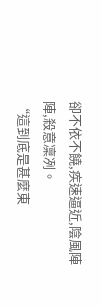卻不依不饒,疾速逼近,陰風陣陣,殺意凜冽。
“這到底是甚麼東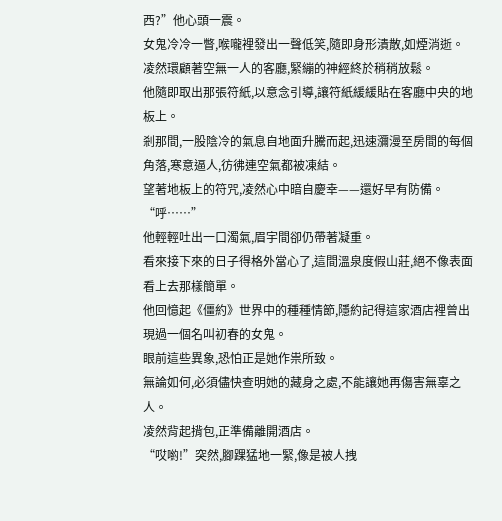西?”他心頭一震。
女鬼冷冷一瞥,喉嚨裡發出一聲低笑,隨即身形潰散,如煙消逝。
凌然環顧著空無一人的客廳,緊繃的神經終於稍稍放鬆。
他隨即取出那張符紙,以意念引導,讓符紙緩緩貼在客廳中央的地板上。
剎那間,一股陰冷的氣息自地面升騰而起,迅速瀰漫至房間的每個角落,寒意逼人,彷彿連空氣都被凍結。
望著地板上的符咒,凌然心中暗自慶幸——還好早有防備。
“呼……”
他輕輕吐出一口濁氣,眉宇間卻仍帶著凝重。
看來接下來的日子得格外當心了,這間溫泉度假山莊,絕不像表面看上去那樣簡單。
他回憶起《僵約》世界中的種種情節,隱約記得這家酒店裡曾出現過一個名叫初春的女鬼。
眼前這些異象,恐怕正是她作祟所致。
無論如何,必須儘快查明她的藏身之處,不能讓她再傷害無辜之人。
凌然背起揹包,正準備離開酒店。
“哎喲!”突然,腳踝猛地一緊,像是被人拽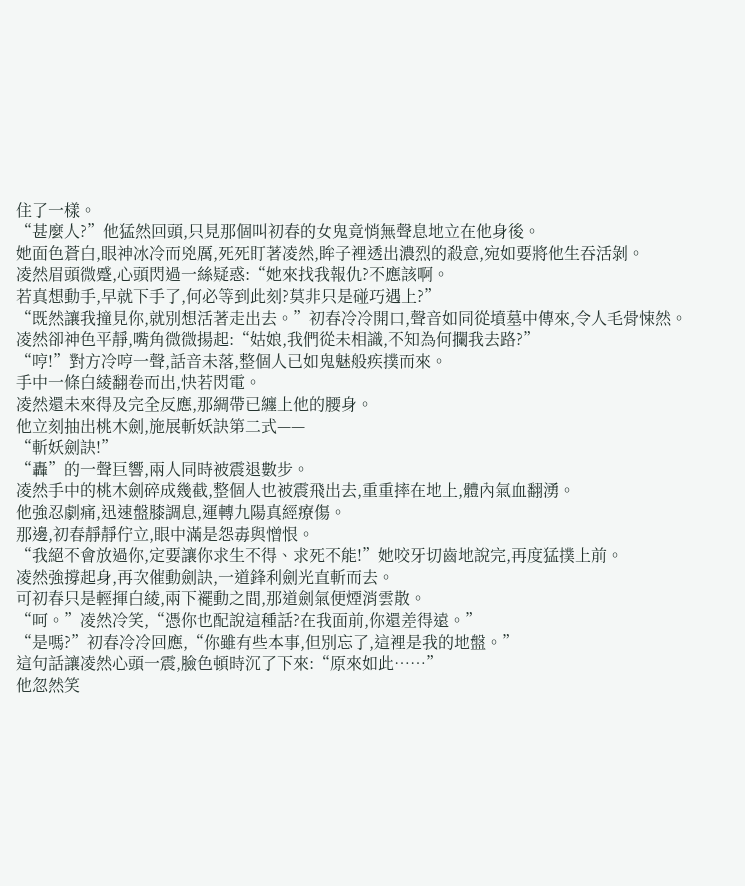住了一樣。
“甚麼人?”他猛然回頭,只見那個叫初春的女鬼竟悄無聲息地立在他身後。
她面色蒼白,眼神冰冷而兇厲,死死盯著凌然,眸子裡透出濃烈的殺意,宛如要將他生吞活剝。
凌然眉頭微蹙,心頭閃過一絲疑惑:“她來找我報仇?不應該啊。
若真想動手,早就下手了,何必等到此刻?莫非只是碰巧遇上?”
“既然讓我撞見你,就別想活著走出去。”初春冷冷開口,聲音如同從墳墓中傳來,令人毛骨悚然。
凌然卻神色平靜,嘴角微微揚起:“姑娘,我們從未相識,不知為何攔我去路?”
“哼!”對方冷哼一聲,話音未落,整個人已如鬼魅般疾撲而來。
手中一條白綾翻卷而出,快若閃電。
凌然還未來得及完全反應,那綢帶已纏上他的腰身。
他立刻抽出桃木劍,施展斬妖訣第二式——
“斬妖劍訣!”
“轟”的一聲巨響,兩人同時被震退數步。
凌然手中的桃木劍碎成幾截,整個人也被震飛出去,重重摔在地上,體內氣血翻湧。
他強忍劇痛,迅速盤膝調息,運轉九陽真經療傷。
那邊,初春靜靜佇立,眼中滿是怨毒與憎恨。
“我絕不會放過你,定要讓你求生不得、求死不能!”她咬牙切齒地說完,再度猛撲上前。
凌然強撐起身,再次催動劍訣,一道鋒利劍光直斬而去。
可初春只是輕揮白綾,兩下襬動之間,那道劍氣便煙消雲散。
“呵。”凌然冷笑,“憑你也配說這種話?在我面前,你還差得遠。”
“是嗎?”初春冷冷回應,“你雖有些本事,但別忘了,這裡是我的地盤。”
這句話讓凌然心頭一震,臉色頓時沉了下來:“原來如此……”
他忽然笑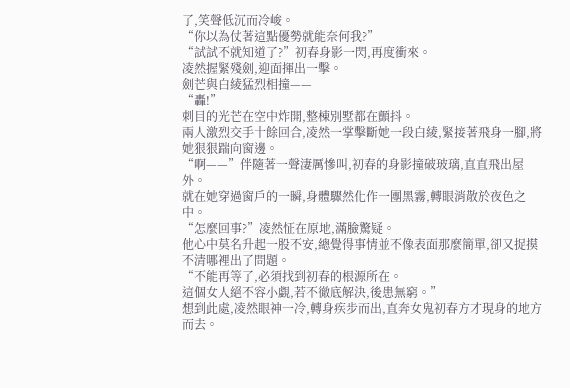了,笑聲低沉而冷峻。
“你以為仗著這點優勢就能奈何我?”
“試試不就知道了?”初春身影一閃,再度衝來。
凌然握緊殘劍,迎面揮出一擊。
劍芒與白綾猛烈相撞——
“轟!”
刺目的光芒在空中炸開,整棟別墅都在顫抖。
兩人激烈交手十餘回合,凌然一掌擊斷她一段白綾,緊接著飛身一腳,將她狠狠踹向窗邊。
“啊——”伴隨著一聲淒厲慘叫,初春的身影撞破玻璃,直直飛出屋外。
就在她穿過窗戶的一瞬,身體驟然化作一團黑霧,轉眼消散於夜色之中。
“怎麼回事?”凌然怔在原地,滿臉驚疑。
他心中莫名升起一股不安,總覺得事情並不像表面那麼簡單,卻又捉摸不清哪裡出了問題。
“不能再等了,必須找到初春的根源所在。
這個女人絕不容小覷,若不徹底解決,後患無窮。”
想到此處,凌然眼神一冷,轉身疾步而出,直奔女鬼初春方才現身的地方而去。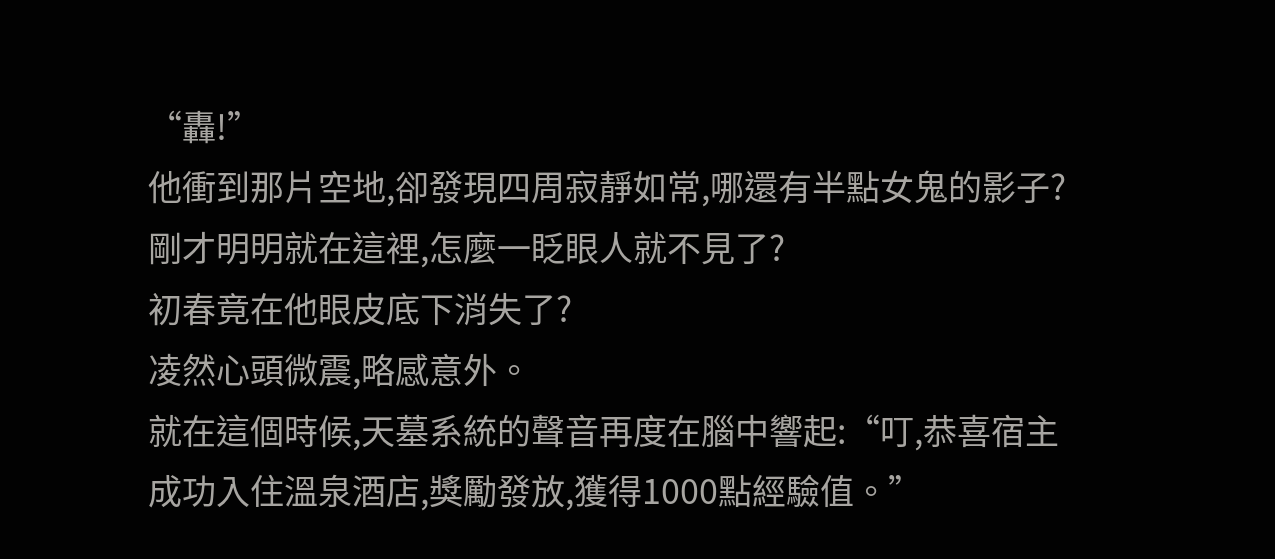“轟!”
他衝到那片空地,卻發現四周寂靜如常,哪還有半點女鬼的影子?剛才明明就在這裡,怎麼一眨眼人就不見了?
初春竟在他眼皮底下消失了?
凌然心頭微震,略感意外。
就在這個時候,天墓系統的聲音再度在腦中響起:“叮,恭喜宿主成功入住溫泉酒店,獎勵發放,獲得1000點經驗值。”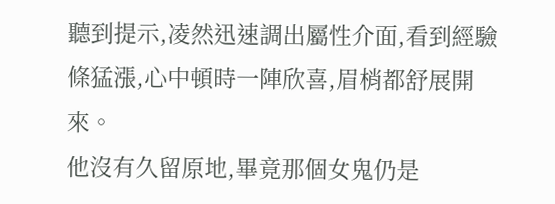聽到提示,凌然迅速調出屬性介面,看到經驗條猛漲,心中頓時一陣欣喜,眉梢都舒展開來。
他沒有久留原地,畢竟那個女鬼仍是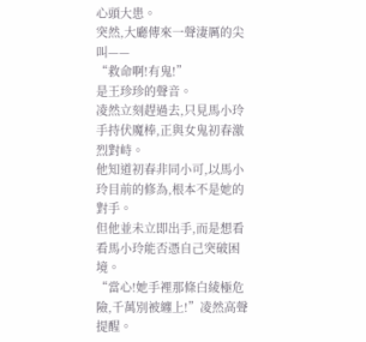心頭大患。
突然,大廳傳來一聲淒厲的尖叫——
“救命啊!有鬼!”
是王珍珍的聲音。
凌然立刻趕過去,只見馬小玲手持伏魔棒,正與女鬼初春激烈對峙。
他知道初春非同小可,以馬小玲目前的修為,根本不是她的對手。
但他並未立即出手,而是想看看馬小玲能否憑自己突破困境。
“當心!她手裡那條白綾極危險,千萬別被纏上!”凌然高聲提醒。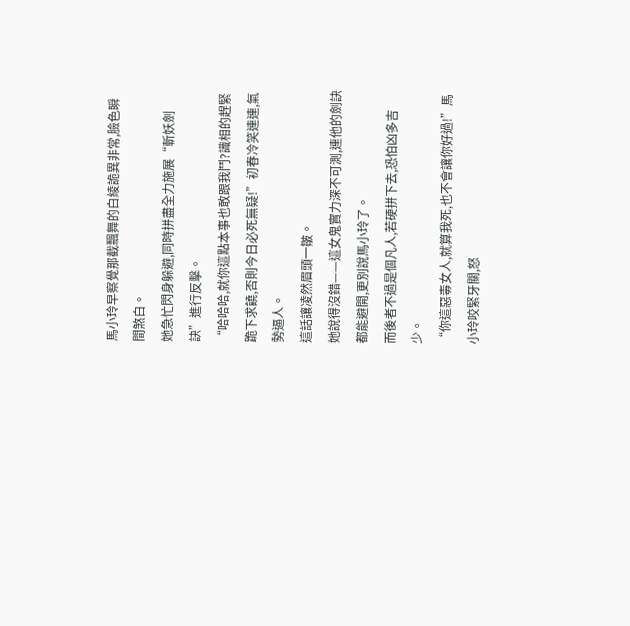馬小玲早察覺那截飄舞的白綾詭異非常,臉色瞬間煞白。
她急忙閃身躲避,同時拼盡全力施展“斬妖劍訣”進行反擊。
“哈哈哈,就你這點本事也敢跟我鬥?識相的趕緊跪下求饒,否則今日必死無疑!”初春冷笑連連,氣勢逼人。
這話讓凌然眉頭一皺。
她說得沒錯——這女鬼實力深不可測,連他的劍訣都能避開,更別說馬小玲了。
而後者不過是個凡人,若硬拼下去,恐怕凶多吉少。
“你這惡毒女人,就算我死,也不會讓你好過!”馬小玲咬緊牙關,怒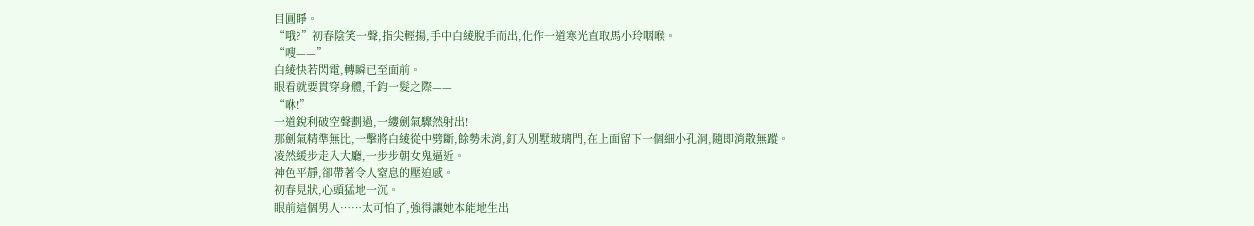目圓睜。
“哦?”初春陰笑一聲,指尖輕揚,手中白綾脫手而出,化作一道寒光直取馬小玲咽喉。
“嗖——”
白綾快若閃電,轉瞬已至面前。
眼看就要貫穿身體,千鈞一髮之際——
“咻!”
一道銳利破空聲劃過,一縷劍氣驟然射出!
那劍氣精準無比,一擊將白綾從中劈斷,餘勢未消,釘入別墅玻璃門,在上面留下一個細小孔洞,隨即消散無蹤。
凌然緩步走入大廳,一步步朝女鬼逼近。
神色平靜,卻帶著令人窒息的壓迫感。
初春見狀,心頭猛地一沉。
眼前這個男人……太可怕了,強得讓她本能地生出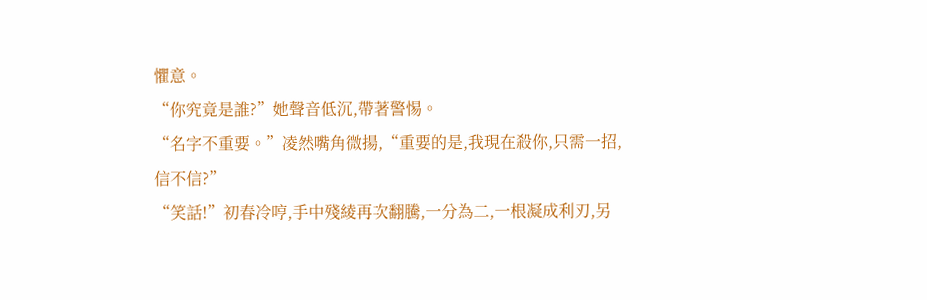懼意。
“你究竟是誰?”她聲音低沉,帶著警惕。
“名字不重要。”凌然嘴角微揚,“重要的是,我現在殺你,只需一招,信不信?”
“笑話!”初春冷哼,手中殘綾再次翻騰,一分為二,一根凝成利刃,另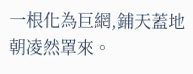一根化為巨網,鋪天蓋地朝凌然罩來。